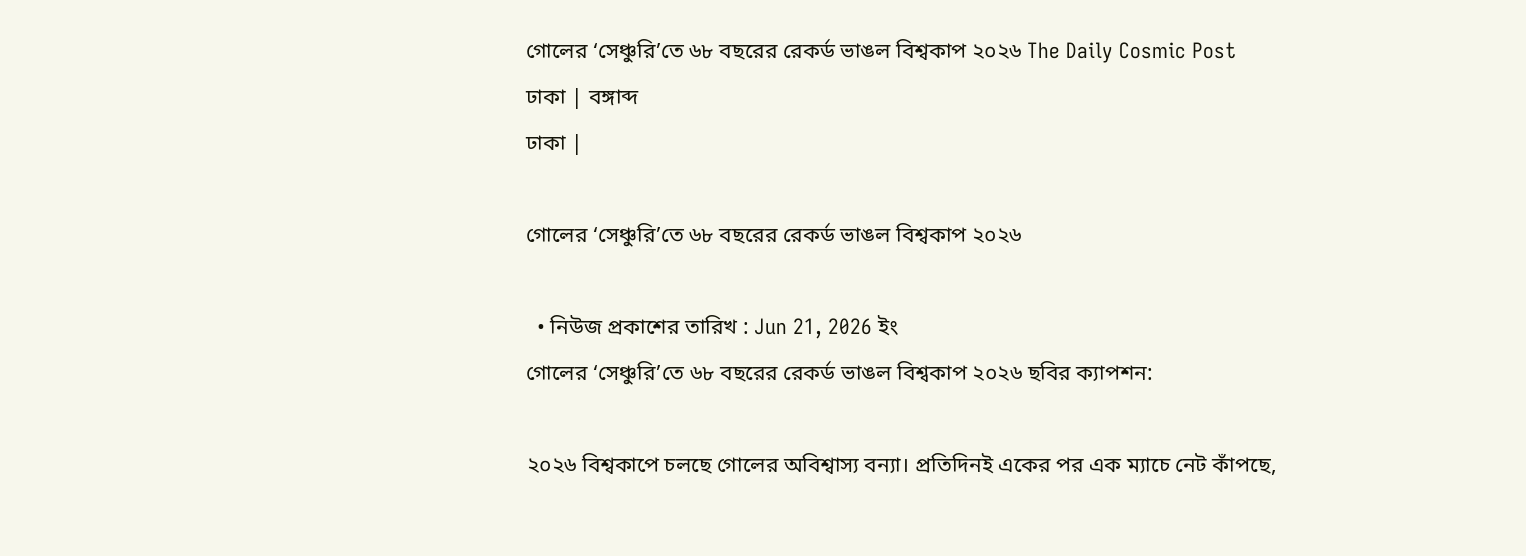গোলের ‘সেঞ্চুরি’তে ৬৮ বছরের রেকর্ড ভাঙল বিশ্বকাপ ২০২৬ The Daily Cosmic Post
ঢাকা | বঙ্গাব্দ
ঢাকা |

গোলের ‘সেঞ্চুরি’তে ৬৮ বছরের রেকর্ড ভাঙল বিশ্বকাপ ২০২৬

  • নিউজ প্রকাশের তারিখ : Jun 21, 2026 ইং
গোলের ‘সেঞ্চুরি’তে ৬৮ বছরের রেকর্ড ভাঙল বিশ্বকাপ ২০২৬ ছবির ক্যাপশন:

২০২৬ বিশ্বকাপে চলছে গোলের অবিশ্বাস্য বন্যা। প্রতিদিনই একের পর এক ম্যাচে নেট কাঁপছে,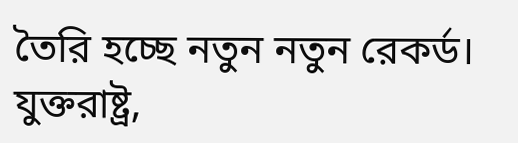তৈরি হচ্ছে নতুন নতুন রেকর্ড। যুক্তরাষ্ট্র,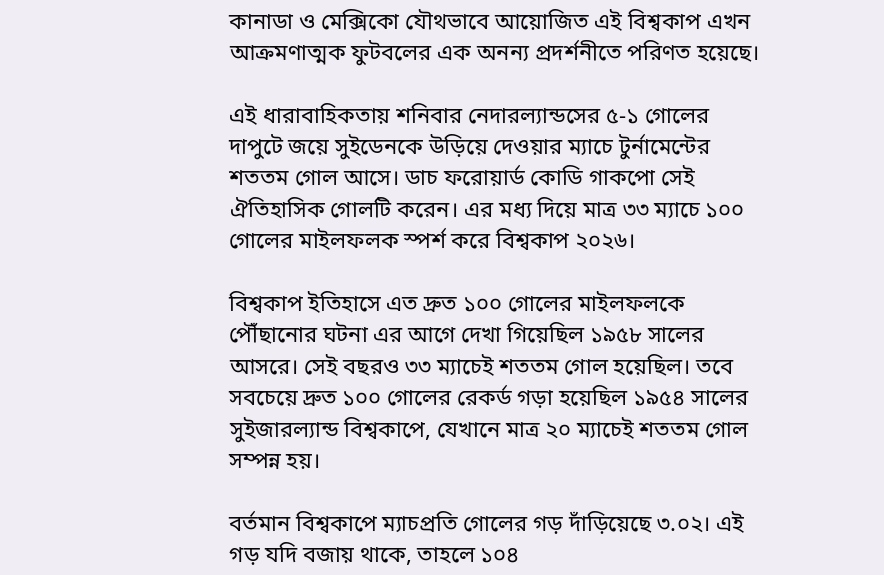কানাডা ও মেক্সিকো যৌথভাবে আয়োজিত এই বিশ্বকাপ এখন আক্রমণাত্মক ফুটবলের এক অনন্য প্রদর্শনীতে পরিণত হয়েছে।

এই ধারাবাহিকতায় শনিবার নেদারল্যান্ডসের ৫-১ গোলের দাপুটে জয়ে সুইডেনকে উড়িয়ে দেওয়ার ম্যাচে টুর্নামেন্টের শততম গোল আসে। ডাচ ফরোয়ার্ড কোডি গাকপো সেই ঐতিহাসিক গোলটি করেন। এর মধ্য দিয়ে মাত্র ৩৩ ম্যাচে ১০০ গোলের মাইলফলক স্পর্শ করে বিশ্বকাপ ২০২৬।

বিশ্বকাপ ইতিহাসে এত দ্রুত ১০০ গোলের মাইলফলকে পৌঁছানোর ঘটনা এর আগে দেখা গিয়েছিল ১৯৫৮ সালের আসরে। সেই বছরও ৩৩ ম্যাচেই শততম গোল হয়েছিল। তবে সবচেয়ে দ্রুত ১০০ গোলের রেকর্ড গড়া হয়েছিল ১৯৫৪ সালের সুইজারল্যান্ড বিশ্বকাপে, যেখানে মাত্র ২০ ম্যাচেই শততম গোল সম্পন্ন হয়।

বর্তমান বিশ্বকাপে ম্যাচপ্রতি গোলের গড় দাঁড়িয়েছে ৩.০২। এই গড় যদি বজায় থাকে, তাহলে ১০৪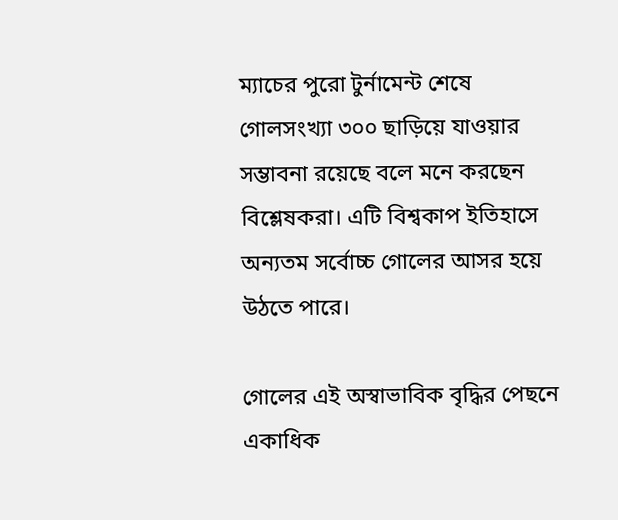ম্যাচের পুরো টুর্নামেন্ট শেষে গোলসংখ্যা ৩০০ ছাড়িয়ে যাওয়ার সম্ভাবনা রয়েছে বলে মনে করছেন বিশ্লেষকরা। এটি বিশ্বকাপ ইতিহাসে অন্যতম সর্বোচ্চ গোলের আসর হয়ে উঠতে পারে।

গোলের এই অস্বাভাবিক বৃদ্ধির পেছনে একাধিক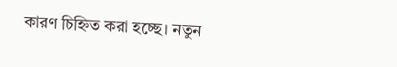কারণ চিহ্নিত করা হচ্ছে। নতুন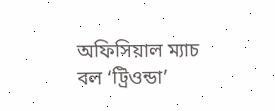অফিসিয়াল ম্যাচ বল ‘ট্রিওন্ডা’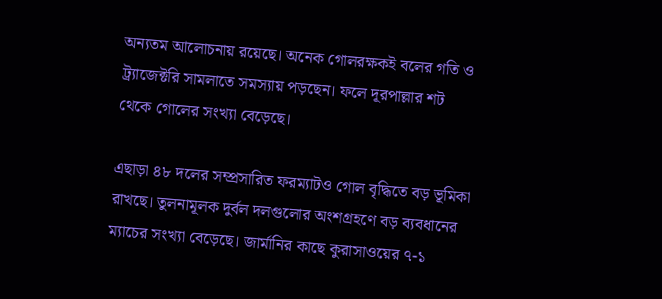অন্যতম আলোচনায় রয়েছে। অনেক গোলরক্ষকই বলের গতি ও ট্র্যাজেক্টরি সামলাতে সমস্যায় পড়ছেন। ফলে দূরপাল্লার শট থেকে গোলের সংখ্যা বেড়েছে।

এছাড়া ৪৮ দলের সম্প্রসারিত ফরম্যাটও গোল বৃদ্ধিতে বড় ভূমিকা রাখছে। তুলনামূলক দুর্বল দলগুলোর অংশগ্রহণে বড় ব্যবধানের ম্যাচের সংখ্যা বেড়েছে। জার্মানির কাছে কুরাসাওয়ের ৭-১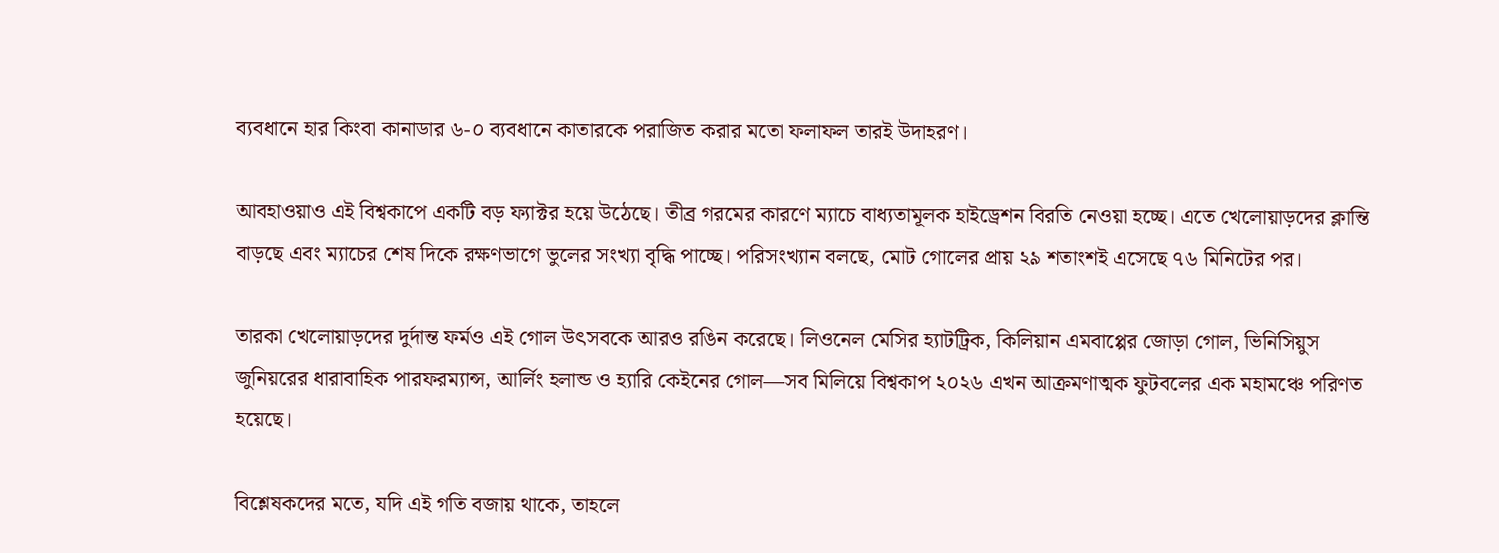ব্যবধানে হার কিংবা কানাডার ৬-০ ব্যবধানে কাতারকে পরাজিত করার মতো ফলাফল তারই উদাহরণ।

আবহাওয়াও এই বিশ্বকাপে একটি বড় ফ্যাক্টর হয়ে উঠেছে। তীব্র গরমের কারণে ম্যাচে বাধ্যতামূলক হাইড্রেশন বিরতি নেওয়া হচ্ছে। এতে খেলোয়াড়দের ক্লান্তি বাড়ছে এবং ম্যাচের শেষ দিকে রক্ষণভাগে ভুলের সংখ্যা বৃদ্ধি পাচ্ছে। পরিসংখ্যান বলছে, মোট গোলের প্রায় ২৯ শতাংশই এসেছে ৭৬ মিনিটের পর।

তারকা খেলোয়াড়দের দুর্দান্ত ফর্মও এই গোল উৎসবকে আরও রঙিন করেছে। লিওনেল মেসির হ্যাটট্রিক, কিলিয়ান এমবাপ্পের জোড়া গোল, ভিনিসিয়ুস জুনিয়রের ধারাবাহিক পারফরম্যান্স, আর্লিং হলান্ড ও হ্যারি কেইনের গোল—সব মিলিয়ে বিশ্বকাপ ২০২৬ এখন আক্রমণাত্মক ফুটবলের এক মহামঞ্চে পরিণত হয়েছে।

বিশ্লেষকদের মতে, যদি এই গতি বজায় থাকে, তাহলে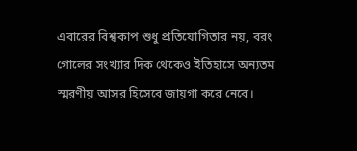এবারের বিশ্বকাপ শুধু প্রতিযোগিতার নয়, বরং গোলের সংখ্যার দিক থেকেও ইতিহাসে অন্যতম স্মরণীয় আসর হিসেবে জায়গা করে নেবে।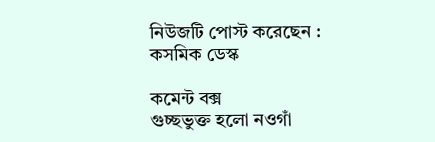নিউজটি পোস্ট করেছেন : কসমিক ডেস্ক

কমেন্ট বক্স
গুচ্ছভুক্ত হলো নওগাঁ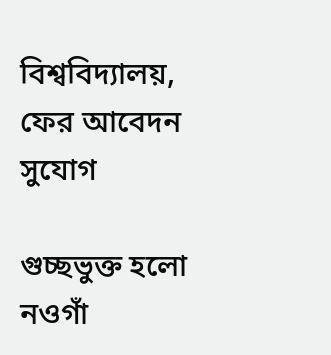বিশ্ববিদ্যালয়, ফের আবেদন সুযোগ

গুচ্ছভুক্ত হলো নওগাঁ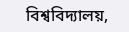বিশ্ববিদ্যালয়,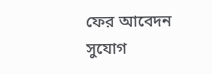ফের আবেদন সুযোগ